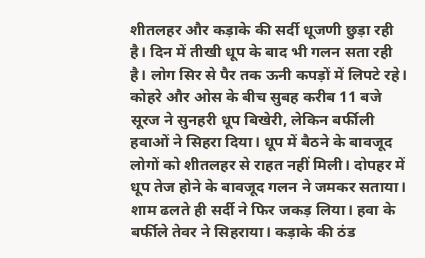शीतलहर और कड़ाके की सर्दी धूजणी छुड़ा रही है। दिन में तीखी धूप के बाद भी गलन सता रही है। लोग सिर से पैर तक ऊनी कपड़ों में लिपटे रहे। कोहरे और ओस के बीच सुबह करीब 11 बजे सूरज ने सुनहरी धूप बिखेरी, लेकिन बर्फीली हवाओं ने सिहरा दिया। धूप में बैठने के बावजूद लोगों को शीतलहर से राहत नहीं मिली। दोपहर में धूप तेज होने के बावजूद गलन ने जमकर सताया। शाम ढलते ही सर्दी ने फिर जकड़ लिया। हवा के बर्फीले तेवर ने सिहराया। कड़ाके की ठंड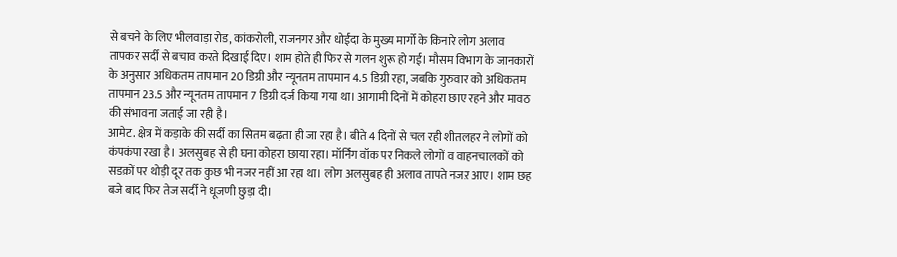से बचने के लिए भीलवाड़ा रोड, कांकरोली, राजनगर और धोईंदा के मुख्य मार्गो के किनारे लोग अलाव तापकर सर्दी से बचाव करते दिखाई दिए। शाम होते ही फिर से गलन शुरू हो गई। मौसम विभाग के जानकारों के अनुसार अधिकतम तापमान 20 डिग्री और न्यूनतम तापमान 4.5 डिग्री रहा, जबकि गुरुवार को अधिकतम तापमान 23.5 और न्यूनतम तापमान 7 डिग्री दर्ज किया गया था। आगामी दिनों में कोहरा छाए रहने और मावठ की संभावना जताई जा रही है।
आमेट. क्षेत्र में कड़ाके की सर्दी का सितम बढ़ता ही जा रहा है। बीते 4 दिनों से चल रही शीतलहर ने लोगों को कंपकंपा रखा है। अलसुबह से ही घना कोहरा छाया रहा। मॉर्निंग वॉक पर निकले लोगों व वाहनचालकों को सडक़ों पर थोड़ी दूर तक कुछ भी नजर नहीं आ रहा था। लोग अलसुबह ही अलाव तापते नजऱ आए। शाम छह बजे बाद फिर तेज सर्दी ने धूजणी छुड़ा दी।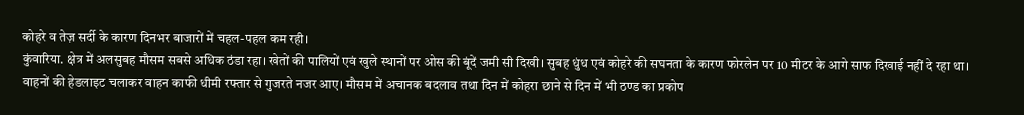कोहरे व तेज़ सर्दी के कारण दिनभर बाजारों में चहल-पहल कम रही।
कुंवारिया. क्षेत्र में अलसुबह मौसम सबसे अधिक ठंडा रहा। खेतों की पालियों एवं खुले स्थानों पर ओस की बूंदें जमी सी दिखी। सुबह धुंध एवं कोहरे की सघनता के कारण फोरलेन पर 10 मीटर के आगे साफ दिखाई नहीं दे रहा था। वाहनों की हेडलाइट चलाकर वाहन काफी धीमी रफ्तार से गुजरते नजर आए। मौसम में अचानक बदलाव तथा दिन में कोहरा छाने से दिन में भी ठण्ड का प्रकोप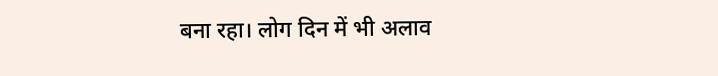बना रहा। लोग दिन में भी अलाव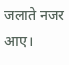जलाते नजर आए।